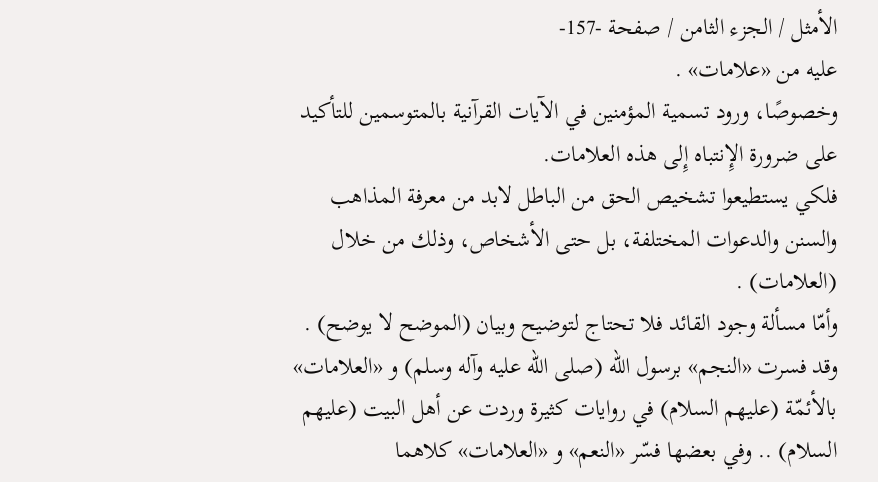الأمثل / الجزء الثامن / صفحة -157-
عليه من «علامات» .
وخصوصًا، ورود تسمية المؤمنين في الآيات القرآنية بالمتوسمين للتأكيد على ضرورة الإِنتباه إِلى هذه العلامات.
فلكي يستطيعوا تشخيص الحق من الباطل لابد من معرفة المذاهب والسنن والدعوات المختلفة، بل حتى الأشخاص، وذلك من خلال (العلامات) .
وأمّا مسألة وجود القائد فلا تحتاج لتوضيح وبيان (الموضح لا يوضح) .
وقد فسرت «النجم» برسول اللّه (صلى الله عليه وآله وسلم) و «العلامات» بالأئمّة (عليهم السلام) في روايات كثيرة وردت عن أهل البيت (عليهم السلام) .. وفي بعضها فسّر «النعم» و «العلامات» كلاهما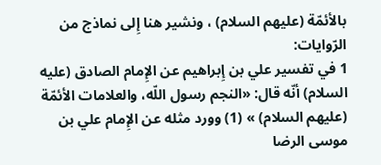بالأئمّة (عليهم السلام) ، ونشير هنا إِلى نماذج من الرّوايات:
1 في تفسير علي بن إِبراهيم عن الإِمام الصادق (عليه السلام) أنّه قال: «النجم رسول اللّه، والعلامات الأئمّة (عليهم السلام) » (1) وورد مثله عن الإِمام علي بن موسى الرضا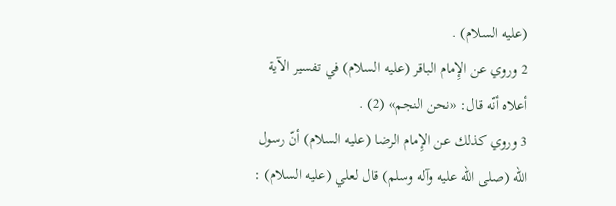(عليه السلام) .
2 وروي عن الإِمام الباقر (عليه السلام) في تفسير الآية أعلاه أنّه قال: «نحن النجم» (2) .
3 وروي كذلك عن الإِمام الرضا (عليه السلام) أنّ رسول اللّه (صلى الله عليه وآله وسلم) قال لعلي (عليه السلام) :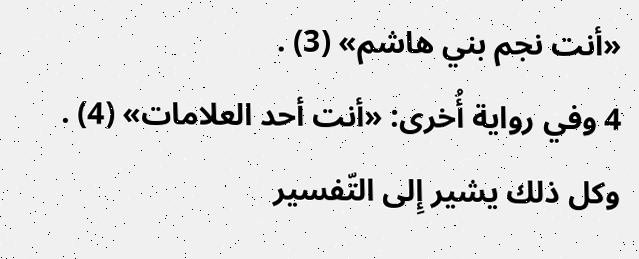«أنت نجم بني هاشم» (3) .
4 وفي رواية أُخرى: «أنت أحد العلامات» (4) .
وكل ذلك يشير إِلى التّفسير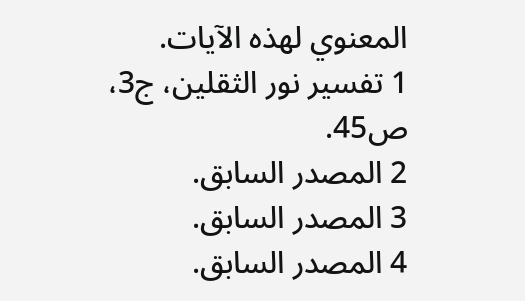المعنوي لهذه الآيات.
1 تفسير نور الثقلين، ج3، ص45.
2 المصدر السابق.
3 المصدر السابق.
4 المصدر السابق.